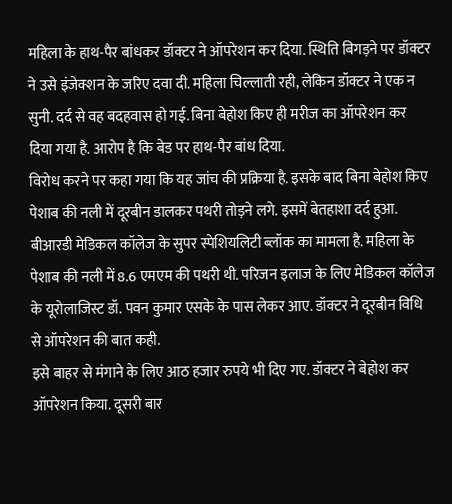महिला के हाथ-पैर बांधकर डॉक्टर ने ऑपरेशन कर दिया. स्थिति बिगड़ने पर डॉक्टर ने उसे इंजेक्शन के जरिए दवा दी. महिला चिल्लाती रही, लेकिन डॉक्टर ने एक न सुनी. दर्द से वह बदहवास हो गई. बिना बेहोश किए ही मरीज का ऑपरेशन कर दिया गया है. आरोप है कि बेड पर हाथ-पैर बांध दिया.
विरोध करने पर कहा गया कि यह जांच की प्रक्रिया है. इसके बाद बिना बेहोश किए पेशाब की नली में दूरबीन डालकर पथरी तोड़ने लगे. इसमें बेतहाशा दर्द हुआ. बीआरडी मेडिकल कॉलेज के सुपर स्पेशियलिटी ब्लॉक का मामला है. महिला के पेशाब की नली में 8.6 एमएम की पथरी थी. परिजन इलाज के लिए मेडिकल कॉलेज के यूरोलाजिस्ट डॉ. पवन कुमार एसके के पास लेकर आए. डॉक्टर ने दूरबीन विधि से ऑपरेशन की बात कही.
इसे बाहर से मंगाने के लिए आठ हजार रुपये भी दिए गए. डॉक्टर ने बेहोश कर ऑपरेशन किया. दूसरी बार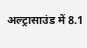अल्ट्रासाउंड में 8.1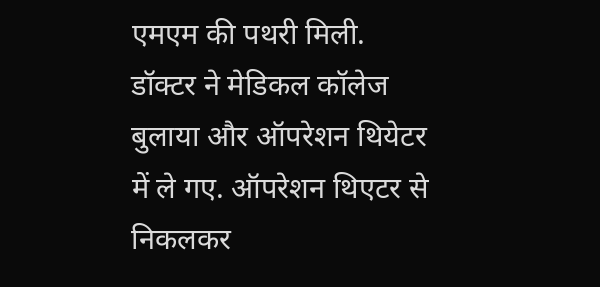एमएम की पथरी मिली. डॉक्टर ने मेडिकल कॉलेज बुलाया और ऑपरेशन थियेटर में ले गए. ऑपरेशन थिएटर से निकलकर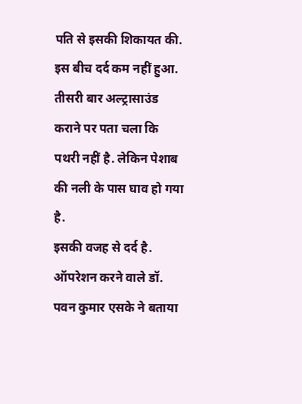पति से इसकी शिकायत की. इस बीच दर्द कम नहीं हुआ. तीसरी बार अल्ट्रासाउंड कराने पर पता चला कि पथरी नहीं है. लेकिन पेशाब की नली के पास घाव हो गया है.
इसकी वजह से दर्द है. ऑपरेशन करने वाले डॉ. पवन कुमार एसके ने बताया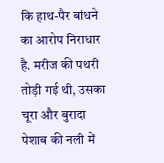कि हाथ-पैर बांधने का आरोप निराधार है. मरीज की पथरी तोड़ी गई थी, उसका चूरा और बुरादा पेशाब की नली में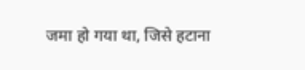जमा हो गया था, जिसे हटाना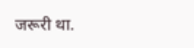जरूरी था.